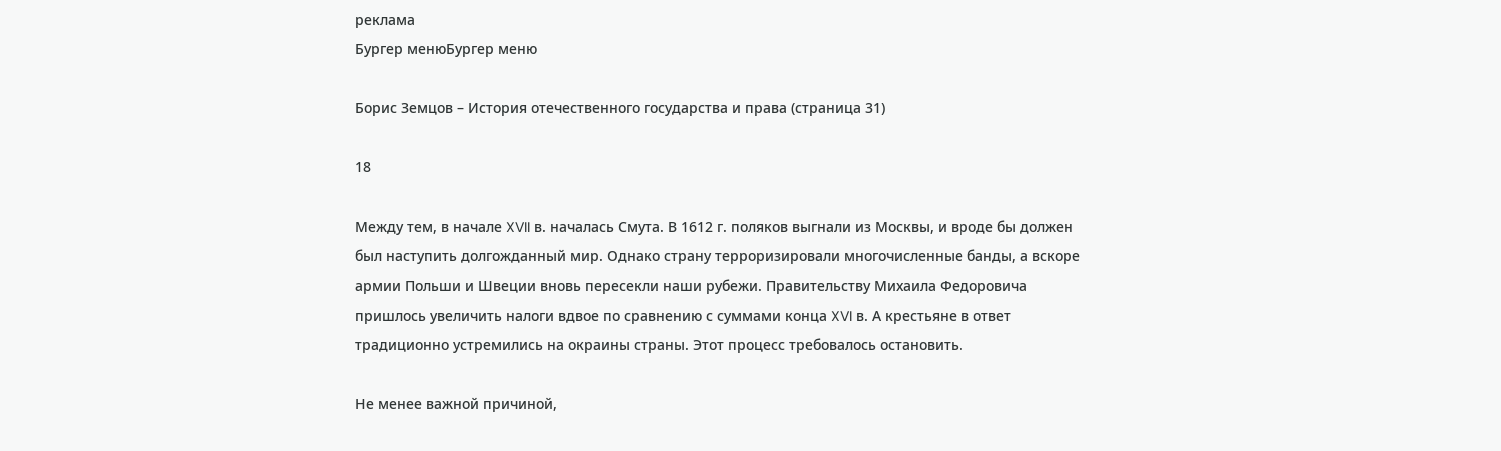реклама
Бургер менюБургер меню

Борис Земцов – История отечественного государства и права (страница 31)

18

Между тем, в начале XVII в. началась Смута. В 1612 г. поляков выгнали из Москвы, и вроде бы должен был наступить долгожданный мир. Однако страну терроризировали многочисленные банды, а вскоре армии Польши и Швеции вновь пересекли наши рубежи. Правительству Михаила Федоровича пришлось увеличить налоги вдвое по сравнению с суммами конца XVI в. А крестьяне в ответ традиционно устремились на окраины страны. Этот процесс требовалось остановить.

Не менее важной причиной,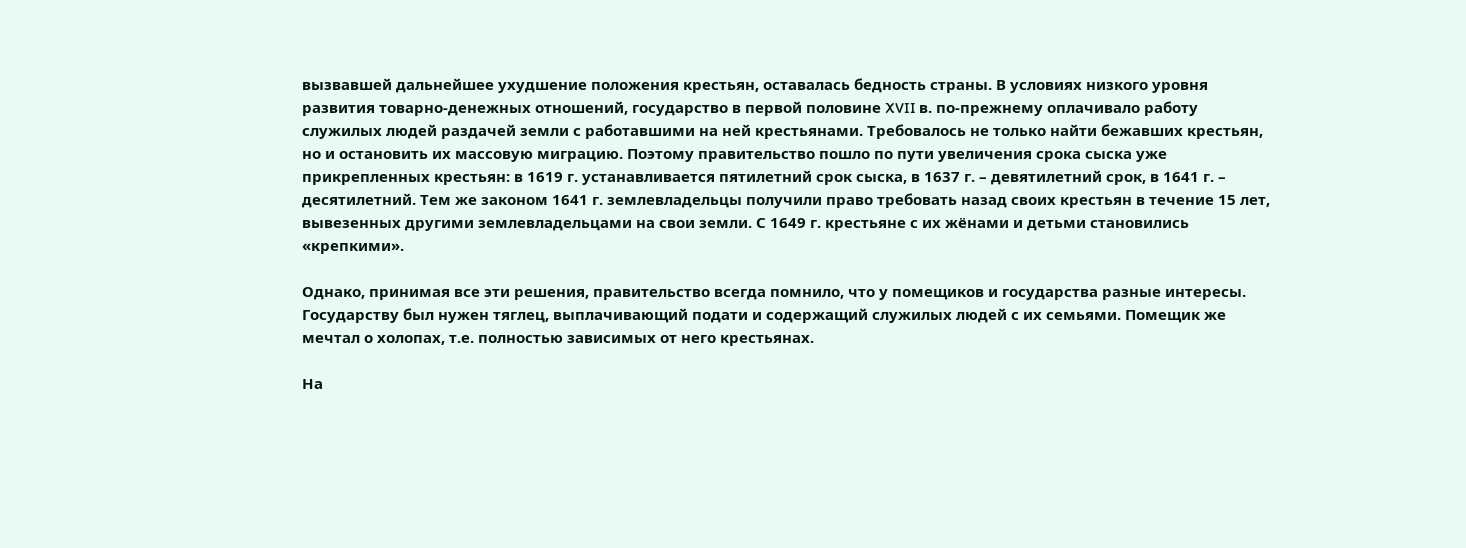вызвавшей дальнейшее ухудшение положения крестьян, оставалась бедность страны. В условиях низкого уровня развития товарно-денежных отношений, государство в первой половине XVII в. по-прежнему оплачивало работу служилых людей раздачей земли с работавшими на ней крестьянами. Требовалось не только найти бежавших крестьян, но и остановить их массовую миграцию. Поэтому правительство пошло по пути увеличения срока сыска уже прикрепленных крестьян: в 1619 г. устанавливается пятилетний срок сыска, в 1637 г. – девятилетний срок, в 1641 г. – десятилетний. Тем же законом 1641 г. землевладельцы получили право требовать назад своих крестьян в течение 15 лет, вывезенных другими землевладельцами на свои земли. С 1649 г. крестьяне с их жёнами и детьми становились «крепкими».

Однако, принимая все эти решения, правительство всегда помнило, что у помещиков и государства разные интересы. Государству был нужен тяглец, выплачивающий подати и содержащий служилых людей с их семьями. Помещик же мечтал о холопах, т.е. полностью зависимых от него крестьянах.

На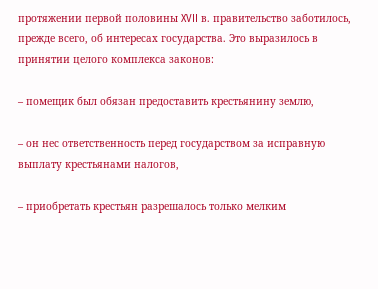протяжении первой половины XVII в. правительство заботилось, прежде всего, об интересах государства. Это выразилось в принятии целого комплекса законов:

– помещик был обязан предоставить крестьянину землю,

– он нес ответственность перед государством за исправную выплату крестьянами налогов,

– приобретать крестьян разрешалось только мелким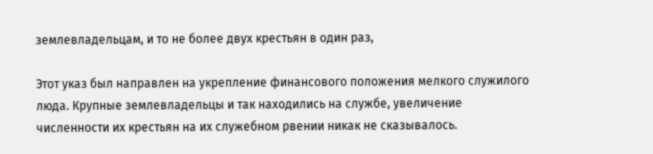землевладельцам, и то не более двух крестьян в один раз,

Этот указ был направлен на укрепление финансового положения мелкого служилого люда. Крупные землевладельцы и так находились на службе, увеличение численности их крестьян на их служебном рвении никак не сказывалось.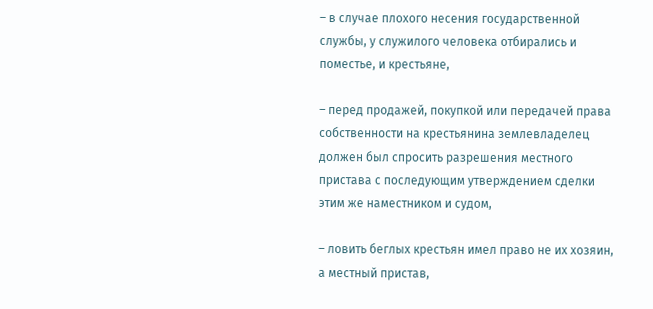– в случае плохого несения государственной службы, у служилого человека отбирались и поместье, и крестьяне,

– перед продажей, покупкой или передачей права собственности на крестьянина землевладелец должен был спросить разрешения местного пристава с последующим утверждением сделки этим же наместником и судом,

– ловить беглых крестьян имел право не их хозяин, а местный пристав,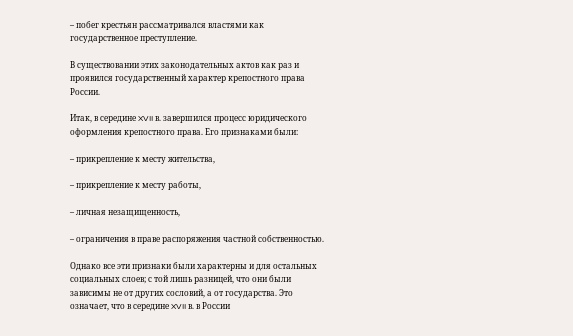– побег крестьян рассматривался властями как государственное преступление.

В существовании этих законодательных актов как раз и проявился государственный характер крепостного права России.

Итак, в середине XVII в. завершился процесс юридического оформления крепостного права. Его признаками были:

– прикрепление к месту жительства,

– прикрепление к месту работы,

– личная незащищенность,

– ограничения в праве распоряжения частной собственностью.

Однако все эти признаки были характерны и для остальных социальных слоев; с той лишь разницей, что они были зависимы не от других сословий, а от государства. Это означает, что в середине XVII в. в России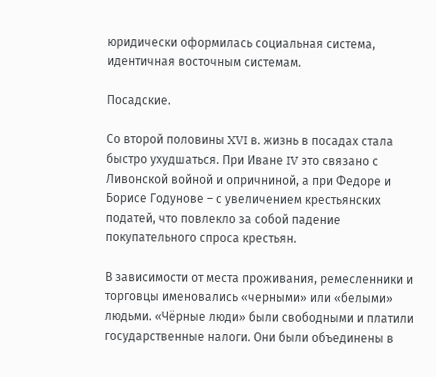юридически оформилась социальная система, идентичная восточным системам.

Посадские.

Со второй половины XVI в. жизнь в посадах стала быстро ухудшаться. При Иване IV это связано с Ливонской войной и опричниной, а при Федоре и Борисе Годунове – с увеличением крестьянских податей, что повлекло за собой падение покупательного спроса крестьян.

В зависимости от места проживания, ремесленники и торговцы именовались «черными» или «белыми» людьми. «Чёрные люди» были свободными и платили государственные налоги. Они были объединены в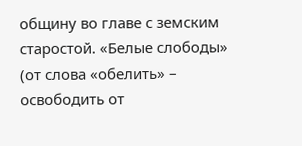общину во главе с земским старостой. «Белые слободы» (от слова «обелить» – освободить от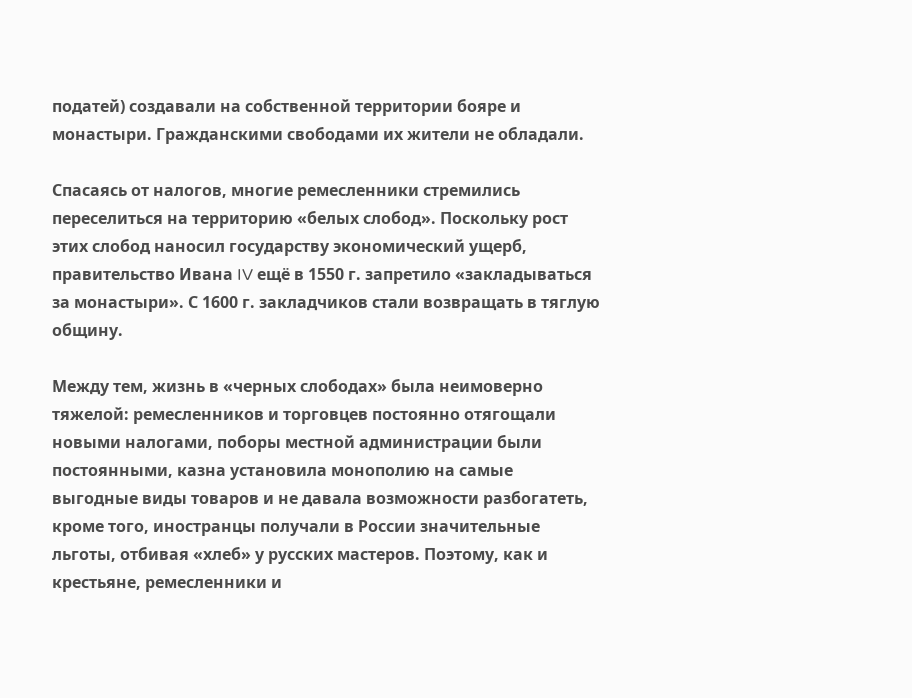податей) создавали на собственной территории бояре и монастыри. Гражданскими свободами их жители не обладали.

Спасаясь от налогов, многие ремесленники стремились переселиться на территорию «белых слобод». Поскольку рост этих слобод наносил государству экономический ущерб, правительство Ивана IV ещё в 1550 г. запретило «закладываться за монастыри». С 1600 г. закладчиков стали возвращать в тяглую общину.

Между тем, жизнь в «черных слободах» была неимоверно тяжелой: ремесленников и торговцев постоянно отягощали новыми налогами, поборы местной администрации были постоянными, казна установила монополию на самые выгодные виды товаров и не давала возможности разбогатеть, кроме того, иностранцы получали в России значительные льготы, отбивая «хлеб» у русских мастеров. Поэтому, как и крестьяне, ремесленники и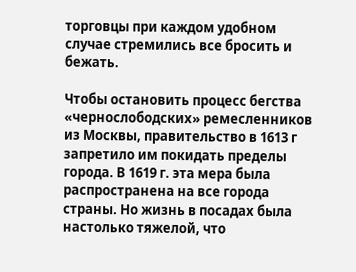торговцы при каждом удобном случае стремились все бросить и бежать.

Чтобы остановить процесс бегства «чернослободских» ремесленников из Москвы, правительство в 1613 г запретило им покидать пределы города. В 1619 г. эта мера была распространена на все города страны. Но жизнь в посадах была настолько тяжелой, что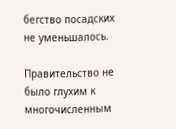бегство посадских не уменьшалось.

Правительство не было глухим к многочисленным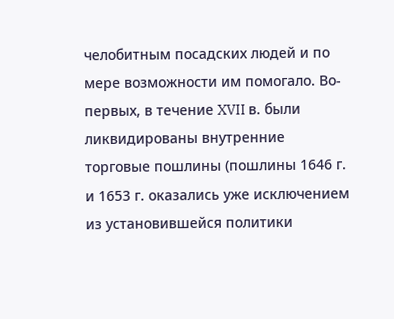челобитным посадских людей и по мере возможности им помогало. Во-первых, в течение XVII в. были ликвидированы внутренние торговые пошлины (пошлины 1646 г. и 1653 г. оказались уже исключением из установившейся политики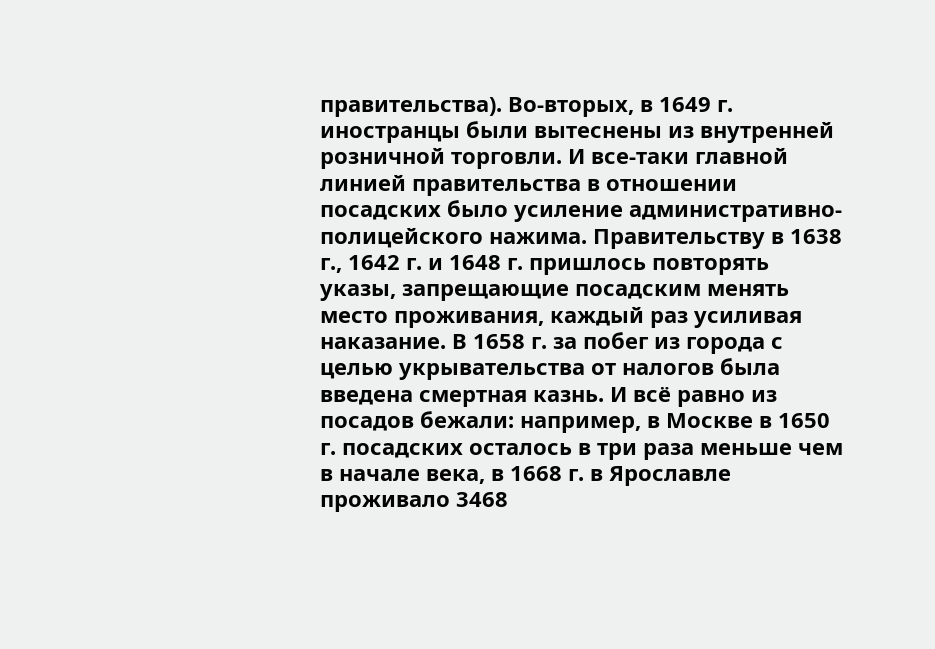правительства). Во-вторых, в 1649 г. иностранцы были вытеснены из внутренней розничной торговли. И все-таки главной линией правительства в отношении посадских было усиление административно-полицейского нажима. Правительству в 1638 г., 1642 г. и 1648 г. пришлось повторять указы, запрещающие посадским менять место проживания, каждый раз усиливая наказание. В 1658 г. за побег из города с целью укрывательства от налогов была введена смертная казнь. И всё равно из посадов бежали: например, в Москве в 1650 г. посадских осталось в три раза меньше чем в начале века, в 1668 г. в Ярославле проживало 3468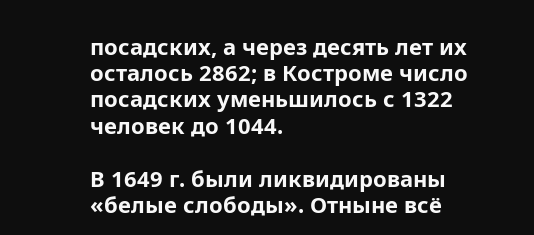посадских, а через десять лет их осталось 2862; в Костроме число посадских уменьшилось с 1322 человек до 1044.

В 1649 г. были ликвидированы «белые слободы». Отныне всё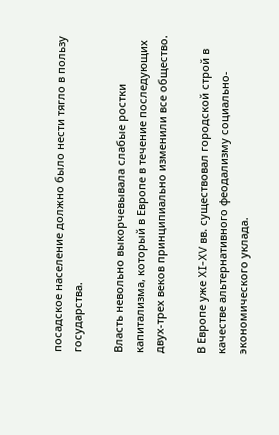посадское население должно было нести тягло в пользу государства.

Власть невольно выкорчевывала слабые ростки капитализма, который в Европе в течение последующих двух-трех веков принципиально изменили все общество.

В Европе уже XI-XV вв. существовал городской строй в качестве альтернативного феодализму социально-экономического уклада.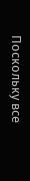Поскольку все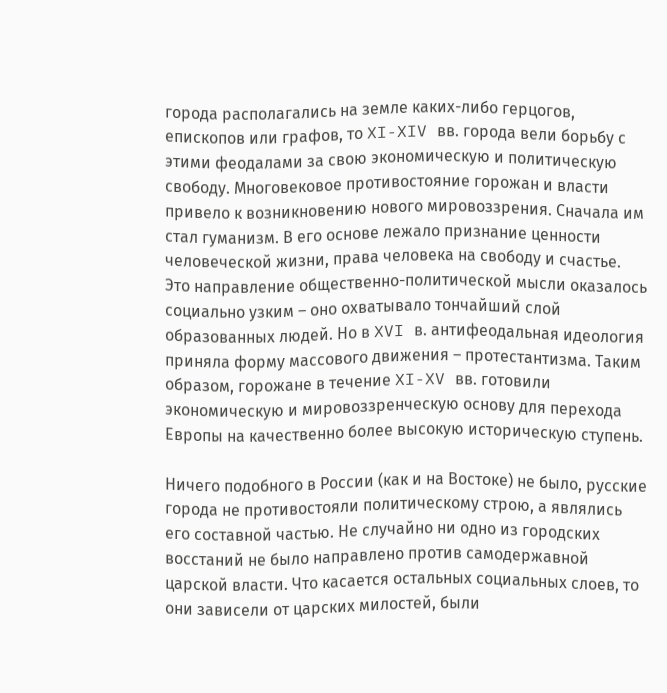города располагались на земле каких-либо герцогов, епископов или графов, то XI-XIV вв. города вели борьбу с этими феодалами за свою экономическую и политическую свободу. Многовековое противостояние горожан и власти привело к возникновению нового мировоззрения. Сначала им стал гуманизм. В его основе лежало признание ценности человеческой жизни, права человека на свободу и счастье. Это направление общественно-политической мысли оказалось социально узким – оно охватывало тончайший слой образованных людей. Но в XVI в. антифеодальная идеология приняла форму массового движения – протестантизма. Таким образом, горожане в течение XI-XV вв. готовили экономическую и мировоззренческую основу для перехода Европы на качественно более высокую историческую ступень.

Ничего подобного в России (как и на Востоке) не было, русские города не противостояли политическому строю, а являлись его составной частью. Не случайно ни одно из городских восстаний не было направлено против самодержавной царской власти. Что касается остальных социальных слоев, то они зависели от царских милостей, были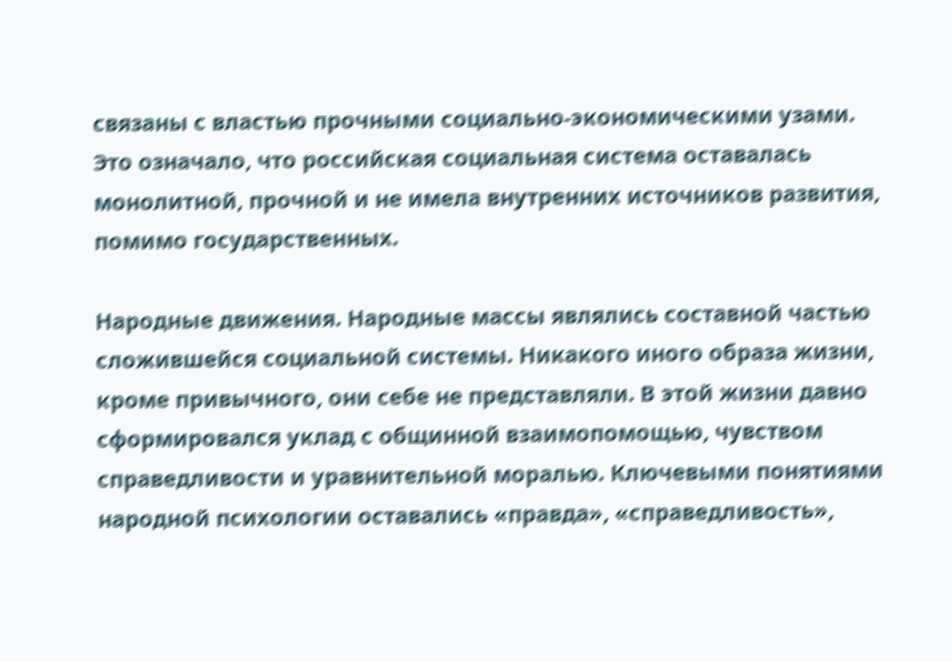связаны с властью прочными социально-экономическими узами. Это означало, что российская социальная система оставалась монолитной, прочной и не имела внутренних источников развития, помимо государственных.

Народные движения. Народные массы являлись составной частью сложившейся социальной системы. Никакого иного образа жизни, кроме привычного, они себе не представляли. В этой жизни давно сформировался уклад с общинной взаимопомощью, чувством справедливости и уравнительной моралью. Ключевыми понятиями народной психологии оставались «правда», «справедливость»,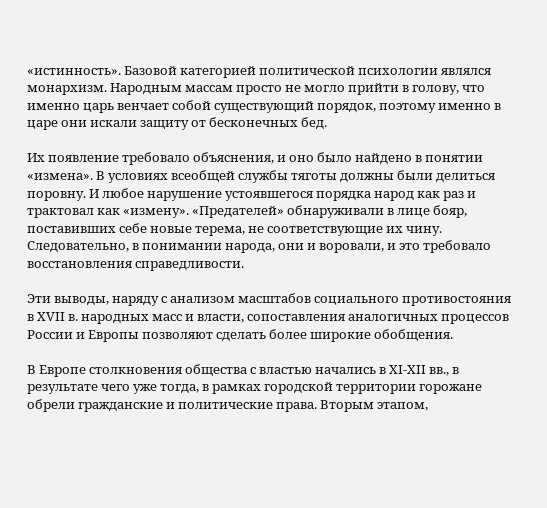«истинность». Базовой категорией политической психологии являлся монархизм. Народным массам просто не могло прийти в голову, что именно царь венчает собой существующий порядок, поэтому именно в царе они искали защиту от бесконечных бед.

Их появление требовало объяснения, и оно было найдено в понятии «измена». В условиях всеобщей службы тяготы должны были делиться поровну. И любое нарушение устоявшегося порядка народ как раз и трактовал как «измену». «Предателей» обнаруживали в лице бояр, поставивших себе новые терема, не соответствующие их чину. Следовательно, в понимании народа, они и воровали, и это требовало восстановления справедливости.

Эти выводы, наряду с анализом масштабов социального противостояния в XVII в. народных масс и власти, сопоставления аналогичных процессов России и Европы позволяют сделать более широкие обобщения.

В Европе столкновения общества с властью начались в XI-XII вв., в результате чего уже тогда, в рамках городской территории горожане обрели гражданские и политические права. Вторым этапом,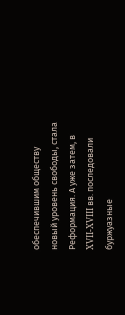обеспечившим обществу новый уровень свободы, стала Реформация. А уже затем, в XVII-XVIII вв. последовали буржуазные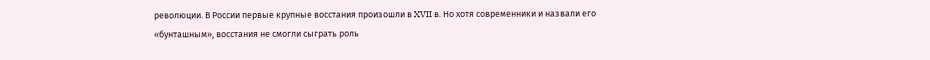революции. В России первые крупные восстания произошли в XVII в. Но хотя современники и назвали его «бунташным», восстания не смогли сыграть роль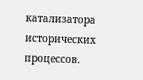катализатора исторических процессов.